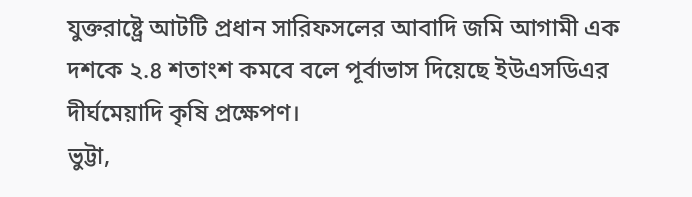যুক্তরাষ্ট্রে আটটি প্রধান সারিফসলের আবাদি জমি আগামী এক দশকে ২.৪ শতাংশ কমবে বলে পূর্বাভাস দিয়েছে ইউএসডিএর দীর্ঘমেয়াদি কৃষি প্রক্ষেপণ।
ভুট্টা,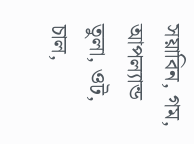সয়াবিন, গম, আপল্যান্ড তুলা, ওট, চাল,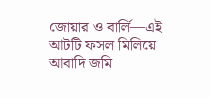জোয়ার ও বার্লি—এই আটটি ফসল মিলিয়ে আবাদি জমি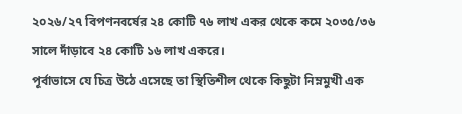২০২৬/২৭ বিপণনবর্ষের ২৪ কোটি ৭৬ লাখ একর থেকে কমে ২০৩৫/৩৬ সালে দাঁড়াবে ২৪ কোটি ১৬ লাখ একরে।
পূর্বাভাসে যে চিত্র উঠে এসেছে তা স্থিতিশীল থেকে কিছুটা নিম্নমুখী এক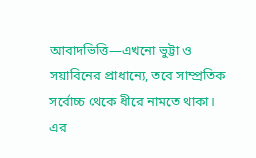আবাদভিত্তি—এখনো ভুট্টা ও সয়াবিনের প্রাধান্যে, তবে সাম্প্রতিক সর্বোচ্চ থেকে ধীরে নামতে থাকা। এর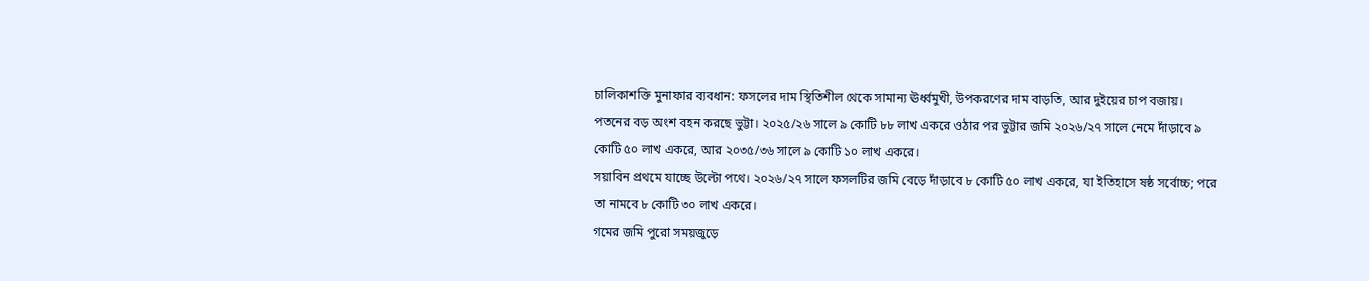চালিকাশক্তি মুনাফার ব্যবধান: ফসলের দাম স্থিতিশীল থেকে সামান্য ঊর্ধ্বমুখী, উপকরণের দাম বাড়তি, আর দুইয়ের চাপ বজায়।
পতনের বড় অংশ বহন করছে ভুট্টা। ২০২৫/২৬ সালে ৯ কোটি ৮৮ লাখ একরে ওঠার পর ভুট্টার জমি ২০২৬/২৭ সালে নেমে দাঁড়াবে ৯ কোটি ৫০ লাখ একরে, আর ২০৩৫/৩৬ সালে ৯ কোটি ১০ লাখ একরে।
সয়াবিন প্রথমে যাচ্ছে উল্টো পথে। ২০২৬/২৭ সালে ফসলটির জমি বেড়ে দাঁড়াবে ৮ কোটি ৫০ লাখ একরে, যা ইতিহাসে ষষ্ঠ সর্বোচ্চ; পরে তা নামবে ৮ কোটি ৩০ লাখ একরে।
গমের জমি পুরো সময়জুড়ে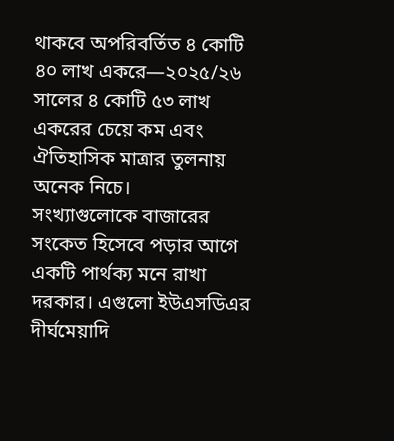থাকবে অপরিবর্তিত ৪ কোটি ৪০ লাখ একরে—২০২৫/২৬ সালের ৪ কোটি ৫৩ লাখ একরের চেয়ে কম এবং ঐতিহাসিক মাত্রার তুলনায় অনেক নিচে।
সংখ্যাগুলোকে বাজারের সংকেত হিসেবে পড়ার আগে একটি পার্থক্য মনে রাখা দরকার। এগুলো ইউএসডিএর দীর্ঘমেয়াদি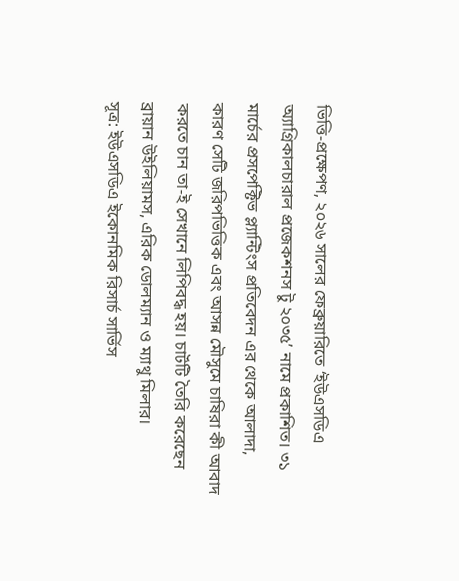ভিত্তি-প্রক্ষেপণ, ২০২৬ সালের ফেব্রুয়ারিতে ‘ইউএসডিএ অ্যাগ্রিকালচারাল প্রজেকশনস টু ২০৩৫’ নামে প্রকাশিত। ৩১ মার্চের প্রসপেক্টিভ প্ল্যান্টিংস প্রতিবেদন এর থেকে আলাদা, কারণ সেটি জরিপভিত্তিক এবং আসন্ন মৌসুমে চাষিরা কী আবাদ করতে চান তা-ই সেখানে লিপিবদ্ধ হয়। চার্টটি তৈরি করেছেন ব্রায়ান উইলিয়ামস, এরিক ডোলম্যান ও ম্যাথু মিলার।
সূত্র: ইউএসডিএ ইকোনমিক রিসার্চ সার্ভিস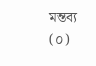মন্তব্য
(০)